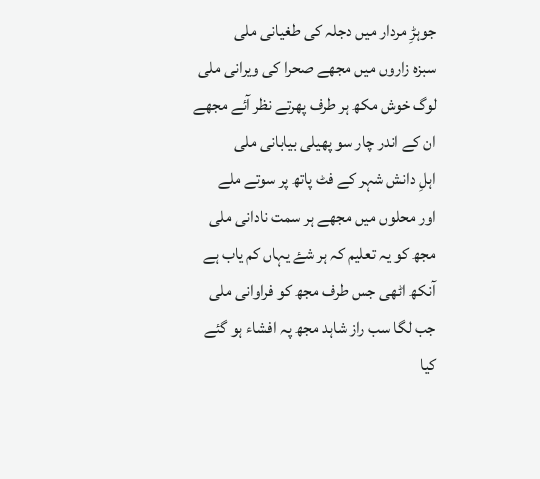جوہڑِ مردار میں دجلہ کی طغیانی ملی
سبزہ زاروں میں مجھے صحرا کی ویرانی ملی
لوگ خوش مکھ ہر طرف پھرتے نظر آئے مجھے
ان کے اندر چار سو پھیلی بیابانی ملی
اہلِ دانش شہر کے فٹ پاتھ پر سوتے ملے
اور محلوں میں مجھے ہر سمت نادانی ملی
مجھ کو یہ تعلیم کہ ہر شۓ یہاں کم یاب ہے
آنکھ اٹھی جس طرف مجھ کو فراوانی ملی
جب لگا سب راز شاہد مجھ پہ افشاء ہو گئے
کیا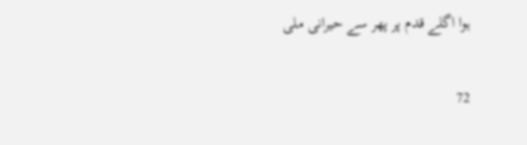ہوا اگلے قدم پر پھر سے حیرانی ملی

72